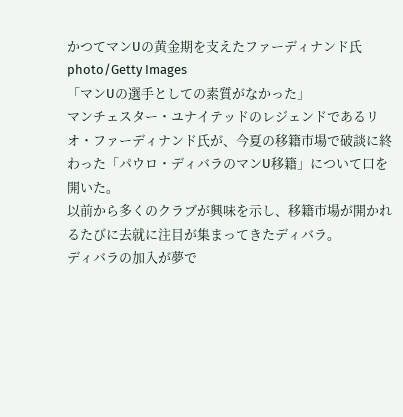かつてマンUの黄金期を支えたファーディナンド氏 photo/Getty Images
「マンUの選手としての素質がなかった」
マンチェスター・ユナイテッドのレジェンドであるリオ・ファーディナンド氏が、今夏の移籍市場で破談に終わった「パウロ・ディバラのマンU移籍」について口を開いた。
以前から多くのクラブが興味を示し、移籍市場が開かれるたびに去就に注目が集まってきたディバラ。
ディバラの加入が夢で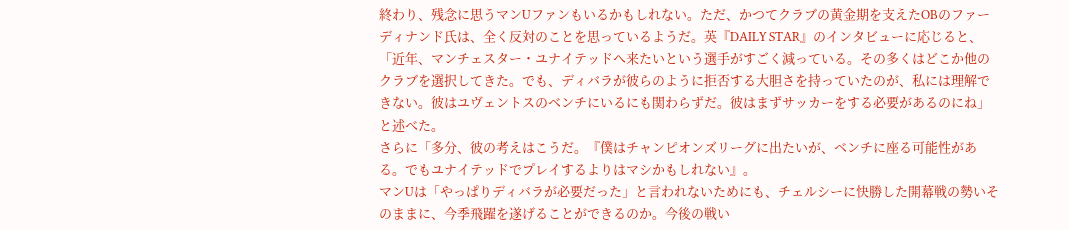終わり、残念に思うマンUファンもいるかもしれない。ただ、かつてクラブの黄金期を支えたOBのファーディナンド氏は、全く反対のことを思っているようだ。英『DAILY STAR』のインタビューに応じると、「近年、マンチェスター・ユナイテッドへ来たいという選手がすごく減っている。その多くはどこか他のクラブを選択してきた。でも、ディバラが彼らのように拒否する大胆さを持っていたのが、私には理解できない。彼はユヴェントスのベンチにいるにも関わらずだ。彼はまずサッカーをする必要があるのにね」と述べた。
さらに「多分、彼の考えはこうだ。『僕はチャンピオンズリーグに出たいが、ベンチに座る可能性がある。でもユナイテッドでプレイするよりはマシかもしれない』。
マンUは「やっぱりディバラが必要だった」と言われないためにも、チェルシーに快勝した開幕戦の勢いそのままに、今季飛躍を遂げることができるのか。今後の戦い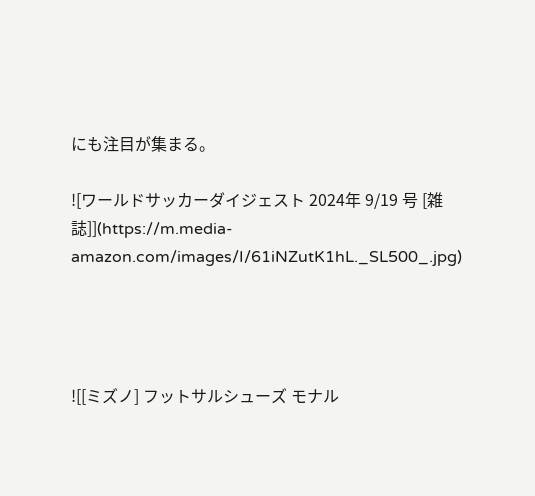にも注目が集まる。

![ワールドサッカーダイジェスト 2024年 9/19 号 [雑誌]](https://m.media-amazon.com/images/I/61iNZutK1hL._SL500_.jpg)




![[ミズノ] フットサルシューズ モナル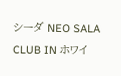シーダ NEO SALA CLUB IN ホワイ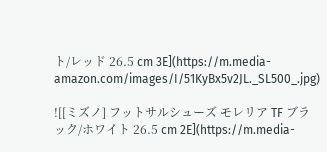ト/レッド 26.5 cm 3E](https://m.media-amazon.com/images/I/51KyBx5v2JL._SL500_.jpg)

![[ミズノ] フットサルシューズ モレリア TF ブラック/ホワイト 26.5 cm 2E](https://m.media-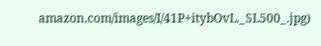amazon.com/images/I/41P+itybOvL._SL500_.jpg)